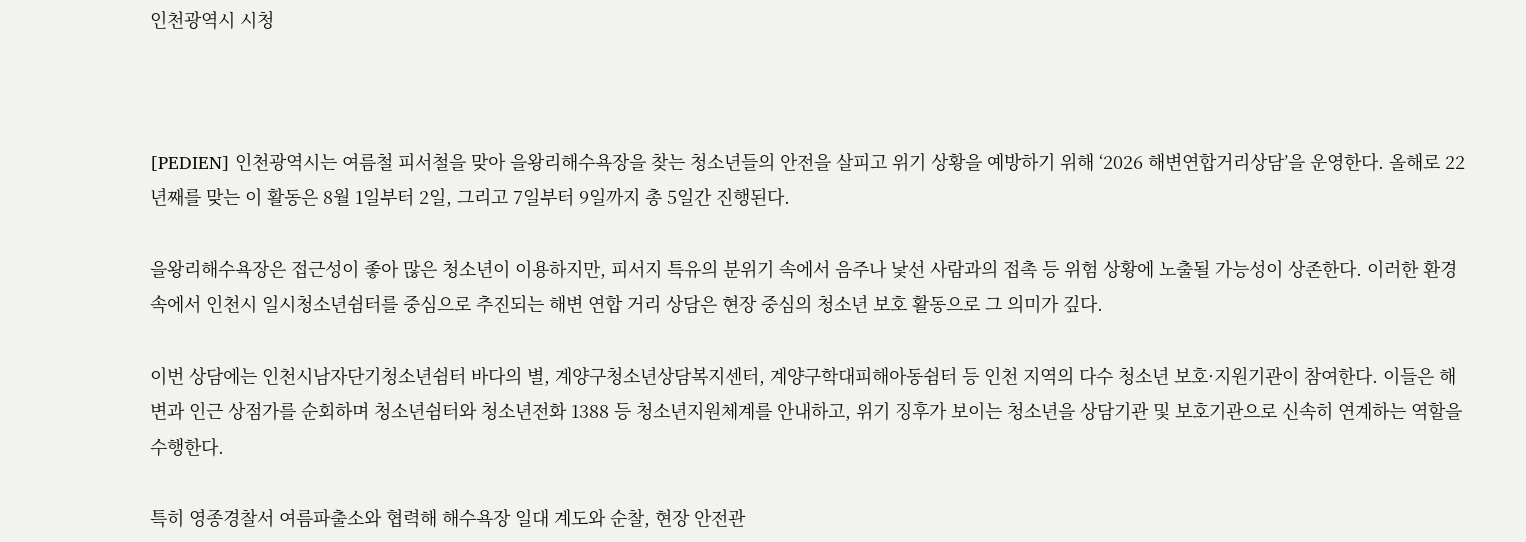인천광역시 시청



[PEDIEN] 인천광역시는 여름철 피서철을 맞아 을왕리해수욕장을 찾는 청소년들의 안전을 살피고 위기 상황을 예방하기 위해 ‘2026 해변연합거리상담’을 운영한다. 올해로 22년째를 맞는 이 활동은 8월 1일부터 2일, 그리고 7일부터 9일까지 총 5일간 진행된다.

을왕리해수욕장은 접근성이 좋아 많은 청소년이 이용하지만, 피서지 특유의 분위기 속에서 음주나 낯선 사람과의 접촉 등 위험 상황에 노출될 가능성이 상존한다. 이러한 환경 속에서 인천시 일시청소년쉼터를 중심으로 추진되는 해변 연합 거리 상담은 현장 중심의 청소년 보호 활동으로 그 의미가 깊다.

이번 상담에는 인천시남자단기청소년쉼터 바다의 별, 계양구청소년상담복지센터, 계양구학대피해아동쉼터 등 인천 지역의 다수 청소년 보호·지원기관이 참여한다. 이들은 해변과 인근 상점가를 순회하며 청소년쉼터와 청소년전화 1388 등 청소년지원체계를 안내하고, 위기 징후가 보이는 청소년을 상담기관 및 보호기관으로 신속히 연계하는 역할을 수행한다.

특히 영종경찰서 여름파출소와 협력해 해수욕장 일대 계도와 순찰, 현장 안전관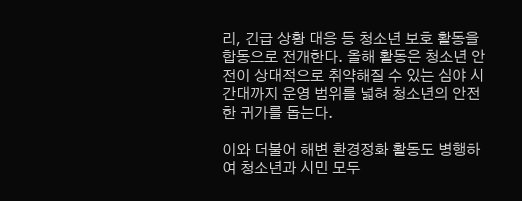리, 긴급 상황 대응 등 청소년 보호 활동을 합동으로 전개한다. 올해 활동은 청소년 안전이 상대적으로 취약해질 수 있는 심야 시간대까지 운영 범위를 넓혀 청소년의 안전한 귀가를 돕는다.

이와 더불어 해변 환경정화 활동도 병행하여 청소년과 시민 모두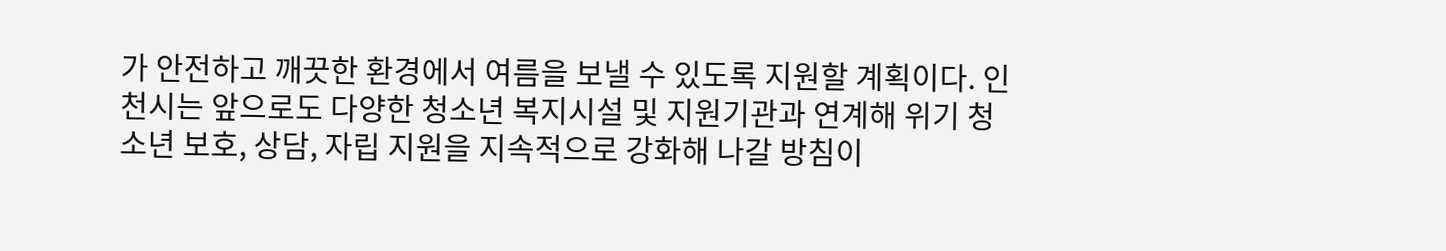가 안전하고 깨끗한 환경에서 여름을 보낼 수 있도록 지원할 계획이다. 인천시는 앞으로도 다양한 청소년 복지시설 및 지원기관과 연계해 위기 청소년 보호, 상담, 자립 지원을 지속적으로 강화해 나갈 방침이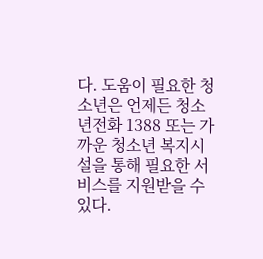다. 도움이 필요한 청소년은 언제든 청소년전화 1388 또는 가까운 청소년 복지시설을 통해 필요한 서비스를 지원받을 수 있다.